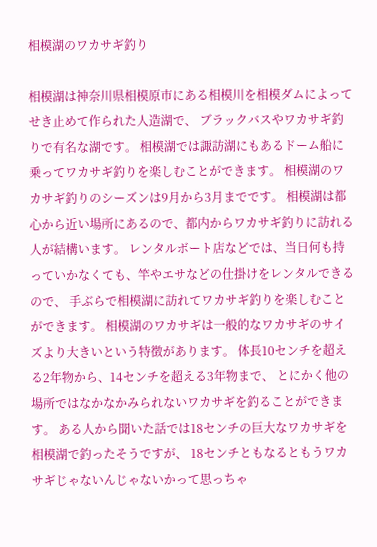相模湖のワカサギ釣り

相模湖は神奈川県相模原市にある相模川を相模ダムによってせき止めて作られた人造湖で、 ブラックバスやワカサギ釣りで有名な湖です。 相模湖では諏訪湖にもあるドーム船に乗ってワカサギ釣りを楽しむことができます。 相模湖のワカサギ釣りのシーズンは9月から3月までです。 相模湖は都心から近い場所にあるので、都内からワカサギ釣りに訪れる人が結構います。 レンタルボート店などでは、当日何も持っていかなくても、竿やエサなどの仕掛けをレンタルできるので、 手ぶらで相模湖に訪れてワカサギ釣りを楽しむことができます。 相模湖のワカサギは一般的なワカサギのサイズより大きいという特徴があります。 体長10センチを超える2年物から、14センチを超える3年物まで、 とにかく他の場所ではなかなかみられないワカサギを釣ることができます。 ある人から聞いた話では18センチの巨大なワカサギを相模湖で釣ったそうですが、 18センチともなるともうワカサギじゃないんじゃないかって思っちゃ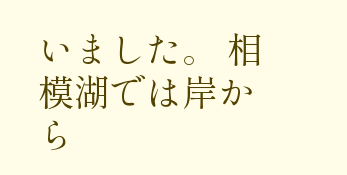いました。 相模湖では岸から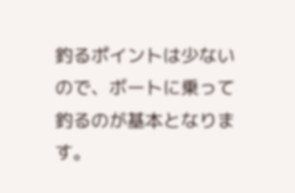釣るポイントは少ないので、ボートに乗って釣るのが基本となります。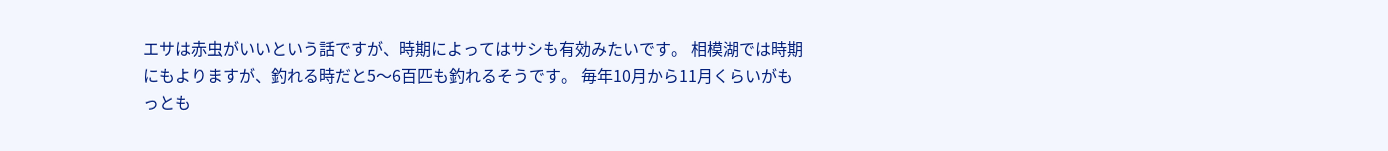エサは赤虫がいいという話ですが、時期によってはサシも有効みたいです。 相模湖では時期にもよりますが、釣れる時だと5〜6百匹も釣れるそうです。 毎年10月から11月くらいがもっとも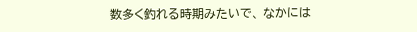数多く釣れる時期みたいで、 なかには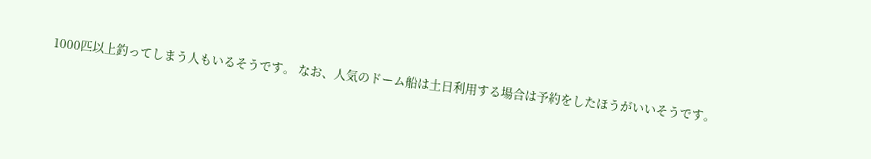1000匹以上釣ってしまう人もいるそうです。 なお、人気のドーム船は土日利用する場合は予約をしたほうがいいそうです。